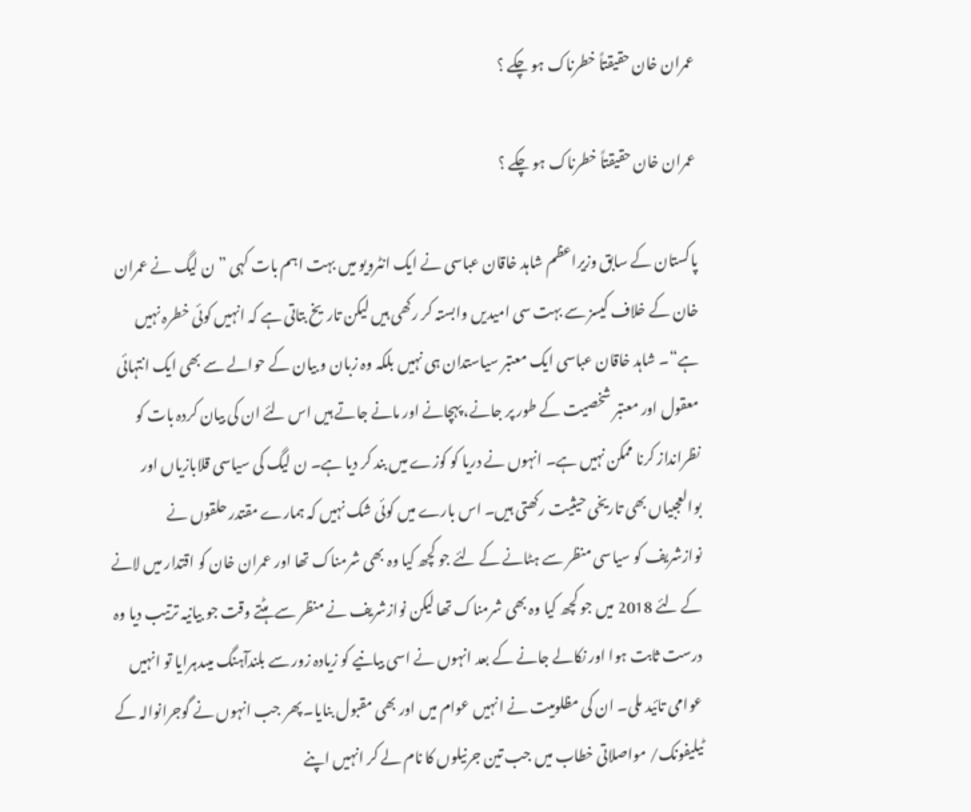عمران خان حقیقتاً خطرناک ہو چکے ؟

عمران خان حقیقتاً خطرناک ہو چکے ؟

پاکستان کے سابق وزیراعظم شاہد خاقان عباسی نے ایک انٹرویو میں بہت اہم بات کہی ”ن لیگ نے عمران خان کے خلاف کیسز سے بہت سی امیدیں وابستہ کر رکھی ہیں لیکن تاریخ بتاتی ہے کہ انہیں کوئی خطرہ نہیں ہے“۔ شاہد خاقان عباسی ایک معتبر سیاستدان ہی نہیں بلکہ وہ زبان و بیان کے حوالے سے بھی ایک انتہائی معقول اور معتبر شخصیت کے طور پر جانے، پہچانے اور مانے جاتے ہیں اس لئے ان کی بیان کردہ بات کو نظرانداز کرنا ممکن نہیں ہے۔ انہوں نے دریا کو کوزے میں بند کر دیا ہے۔ ن لیگ کی سیاسی قلابازیاں اور بوالعجبیاں بھی تاریخی حیثیت رکھتی ہیں۔ اس بارے میں کوئی شک نہیں کہ ہمارے مقتدر حلقوں نے نوازشریف کو سیاسی منظر سے ہٹانے کے لئے جو کچھ کیا وہ بھی شرمناک تھا اور عمران خان کو اقتدار میں لانے کے لئے 2018 میں جو کچھ کیا وہ بھی شرمناک تھا لیکن نوازشریف نے منظر سے ہٹتے وقت جو بیانیہ ترتیب دیا وہ درست ثابت ہوا اور نکالے جانے کے بعد انہوں نے اسی بیانیے کو زیادہ زور سے بلندآہنگ میںدہرایا تو انہیں عوامی تائید ملی۔ ان کی مظلومیت نے انہیں عوام میں اور بھی مقبول بنایا۔ پھر جب انہوں نے گوجرانوالہ کے ٹیلیفونک/ مواصلاتی خطاب میں جب تین جرنیلوں کا نام لے کر انہیں اپنے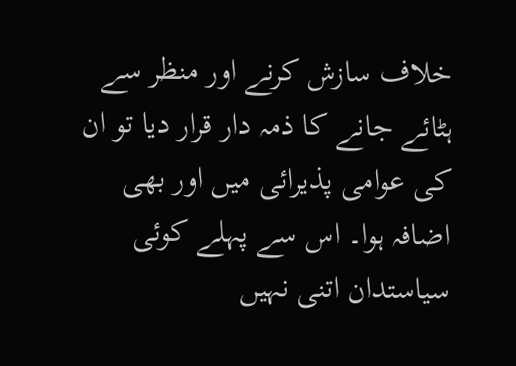خلاف سازش کرنے اور منظر سے ہٹائے جانے کا ذمہ دار قرار دیا تو ان کی عوامی پذیرائی میں اور بھی اضافہ ہوا۔ اس سے پہلے کوئی سیاستدان اتنی نہیں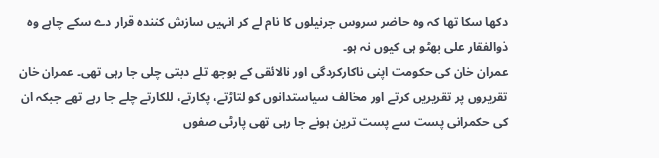دکھا سکا تھا کہ وہ حاضر سروس جرنیلوں کا نام لے کر انہیں سازش کنندہ قرار دے سکے چاہے وہ ذوالفقار علی بھٹو ہی کیوں نہ ہو۔
عمران خان کی حکومت اپنی ناکارکردگی اور نالائقی کے بوجھ تلے دبتی چلی جا رہی تھی۔ عمران خان تقریروں پر تقریریں کرتے اور مخالف سیاستدانوں کو لتاڑتے، پکارتے، للکارتے چلے جا رہے تھے جبکہ ان کی حکمرانی پست سے پست ترین ہونے جا رہی تھی پارٹی صفوں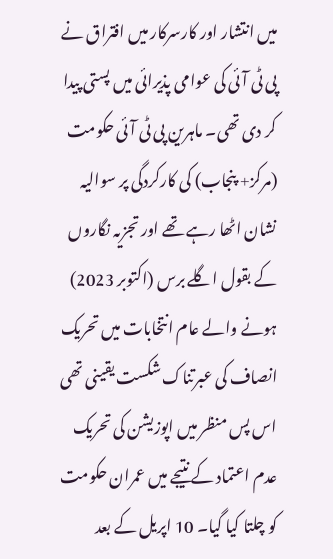میں انتشار اور کارسرکار میں افتراق نے پی ٹی آئی کی عوامی پذیرائی میں پستی پیدا کر دی تھی۔ ماہرین پی ٹی آئی حکومت (مرکز+ پنجاب) کی کارکردگی پر سوالیہ نشان اٹھا رہے تھے اور تجزیہ نگاروں کے بقول اگلے برس (اکتوبر 2023) ہونے والے عام انتخابات میں تحریک انصاف کی عبرتناک شکست یقینی تھی اس پس منظر میں اپوزیشن کی تحریک عدم اعتماد کے نتیجے میں عمران حکومت کو چلتا کیا گیا۔ 10 اپریل کے بعد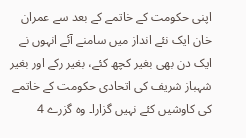اپنی حکومت کے خاتمے کے بعد سے عمران خان ایک نئے انداز میں سامنے آئے انہوں نے ایک دن بھی بغیر کچھ کئے، بغیر رکے اور بغیر شہباز شریف کی اتحادی حکومت کے خاتمے کی کاوشیں کئے نہیں گزارا۔ وہ گزرے 4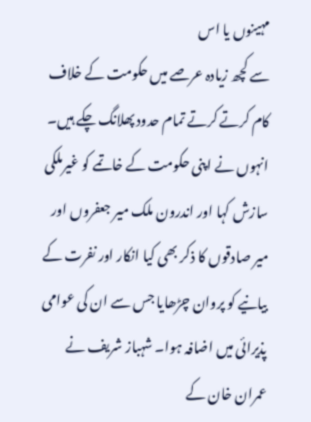مہینوں یا اس
سے کچھ زیادہ عرصے میں حکومت کے خلاف کام کرتے کرتے تمام حدود پھلانگ چکے ہیں۔ انہوں نے اپنی حکومت کے خاتمے کو غیرملکی سازش کہا اور اندرون ملک میر جعفروں اور میر صادقوں کا ذکر بھی کیا انکار اور نفرت کے بیانیے کو پروان چڑھایا جس سے ان کی عوامی پذیرائی میں اضافہ ہوا۔ شہباز شریف نے عمران خان کے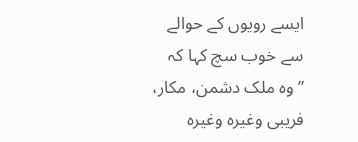ایسے رویوں کے حوالے سے خوب سچ کہا کہ ”وہ ملک دشمن، مکار، فریبی وغیرہ وغیرہ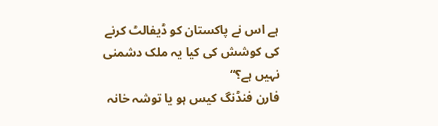ہے اس نے پاکستان کو ڈیفالٹ کرنے کی کوشش کی کیا یہ ملک دشمنی نہیں ہے؟“
فارن فنڈنگ کیس ہو یا توشہ خانہ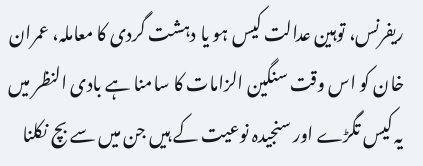ریفرنس، توہین عدالت کیس ہو یا دہشت گردی کا معاملہ، عمران خان کو اس وقت سنگین الزامات کا سامنا ہے بادی النظر میں یہ کیس تگڑے اور سنجیدہ نوعیت کے ہیں جن میں سے بچ نکلنا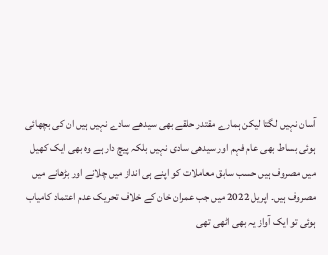آسان نہیں لگتا لیکن ہمارے مقتدر حلقے بھی سیدھے سادے نہیں ہیں ان کی بچھائی ہوئی بساط بھی عام فہم اور سیدھی سادی نہیں بلکہ پیچ دار ہے وہ بھی ایک کھیل میں مصروف ہیں حسب سابق معاملات کو اپنے ہی انداز میں چلانے اور بڑھانے میں مصروف ہیں۔ اپریل 2022 میں جب عمران خان کے خلاف تحریک عدم اعتماد کامیاب ہوئی تو ایک آواز یہ بھی اٹھی تھی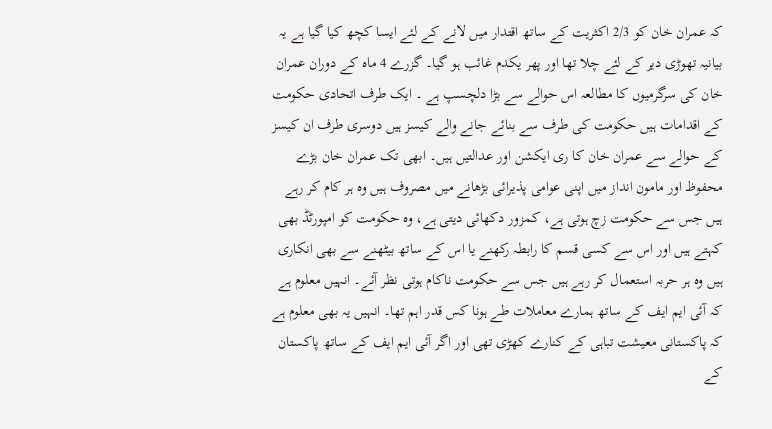کہ عمران خان کو 2/3 اکثریت کے ساتھ اقتدار میں لانے کے لئے ایسا کچھ کیا گیا ہے یہ بیانیہ تھوڑی دیر کے لئے چلا تھا اور پھر یکدم غائب ہو گیا۔ گزرے 4 ماہ کے دوران عمران خان کی سرگرمیوں کا مطالعہ اس حوالے سے بڑا دلچسپ ہے ۔ ایک طرف اتحادی حکومت کے اقدامات ہیں حکومت کی طرف سے بنائے جانے والے کیسز ہیں دوسری طرف ان کیسز کے حوالے سے عمران خان کا ری ایکشن اور عدالتیں ہیں۔ ابھی تک عمران خان بڑے محفوظ اور مامون انداز میں اپنی عوامی پذیرائی بڑھانے میں مصروف ہیں وہ ہر کام کر رہے ہیں جس سے حکومت زچ ہوتی ہے، کمزور دکھائی دیتی ہے، وہ حکومت کو امپورٹڈ بھی کہتے ہیں اور اس سے کسی قسم کا رابطہ رکھنے یا اس کے ساتھ بیٹھنے سے بھی انکاری ہیں وہ ہر حربہ استعمال کر رہے ہیں جس سے حکومت ناکام ہوتی نظر آئے۔ انہیں معلوم ہے کہ آئی ایم ایف کے ساتھ ہمارے معاملات طے ہونا کس قدر اہم تھا۔ انہیں یہ بھی معلوم ہے کہ پاکستانی معیشت تباہی کے کنارے کھڑی تھی اور اگر آئی ایم ایف کے ساتھ پاکستان کے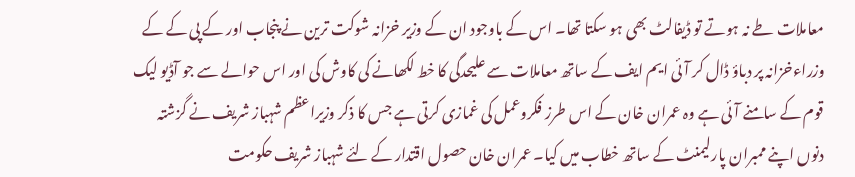معاملات طے نہ ہوتے تو ڈیفالٹ بھی ہو سکتا تھا۔ اس کے باوجود ان کے وزیر خزانہ شوکت ترین نے پنجاب اور کے پی کے کے وزراءخزانہ پر دباؤ ڈال کر آئی ایم ایف کے ساتھ معاملات سے علیحدگی کا خط لکھانے کی کاوش کی اور اس حوالے سے جو آڈیو لیک قوم کے سامنے آئی ہے وہ عمران خان کے اس طرز فکروعمل کی غمازی کرتی ہے جس کا ذکر وزیراعظم شہباز شریف نے گزشتہ دنوں اپنے ممبران پارلیمنٹ کے ساتھ خطاب میں کیا۔ عمران خان حصول اقتدار کے لئے شہباز شریف حکومت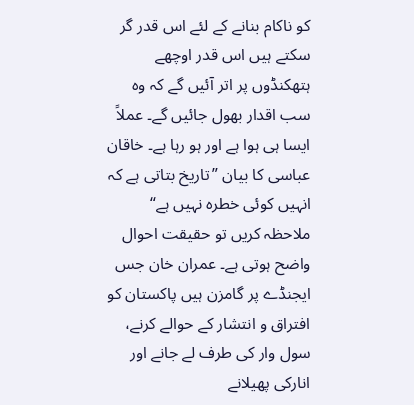کو ناکام بنانے کے لئے اس قدر گر سکتے ہیں اس قدر اوچھے ہتھکنڈوں پر اتر آئیں گے کہ وہ سب اقدار بھول جائیں گے۔ عملاً ایسا ہی ہوا ہے اور ہو رہا ہے۔ خاقان عباسی کا بیان ”تاریخ بتاتی ہے کہ انہیں کوئی خطرہ نہیں ہے“ ملاحظہ کریں تو حقیقت احوال واضح ہوتی ہے۔ عمران خان جس ایجنڈے پر گامزن ہیں پاکستان کو افتراق و انتشار کے حوالے کرنے، سول وار کی طرف لے جانے اور انارکی پھیلانے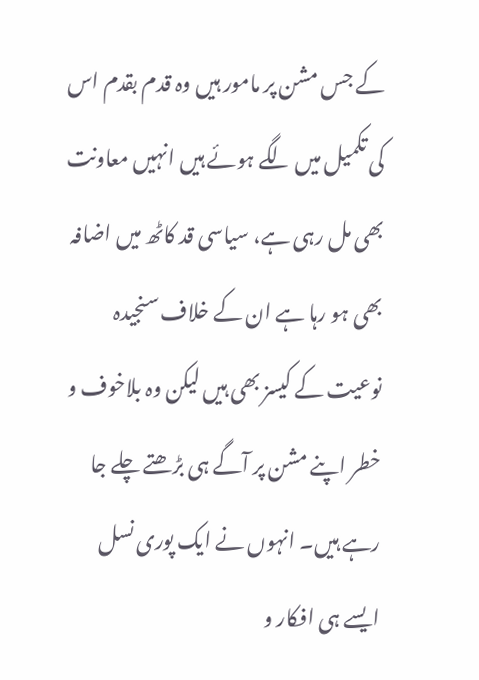کے جس مشن پر مامور ہیں وہ قدم بقدم اس کی تکمیل میں لگے ہوئے ہیں انہیں معاونت بھی مل رہی ہے، سیاسی قد کاٹھ میں اضافہ بھی ہو رہا ہے ان کے خلاف سنجیدہ نوعیت کے کیسز بھی ہیں لیکن وہ بلاخوف و خطر اپنے مشن پر آگے ہی بڑھتے چلے جا رہے ہیں۔ انہوں نے ایک پوری نسل ایسے ہی افکار و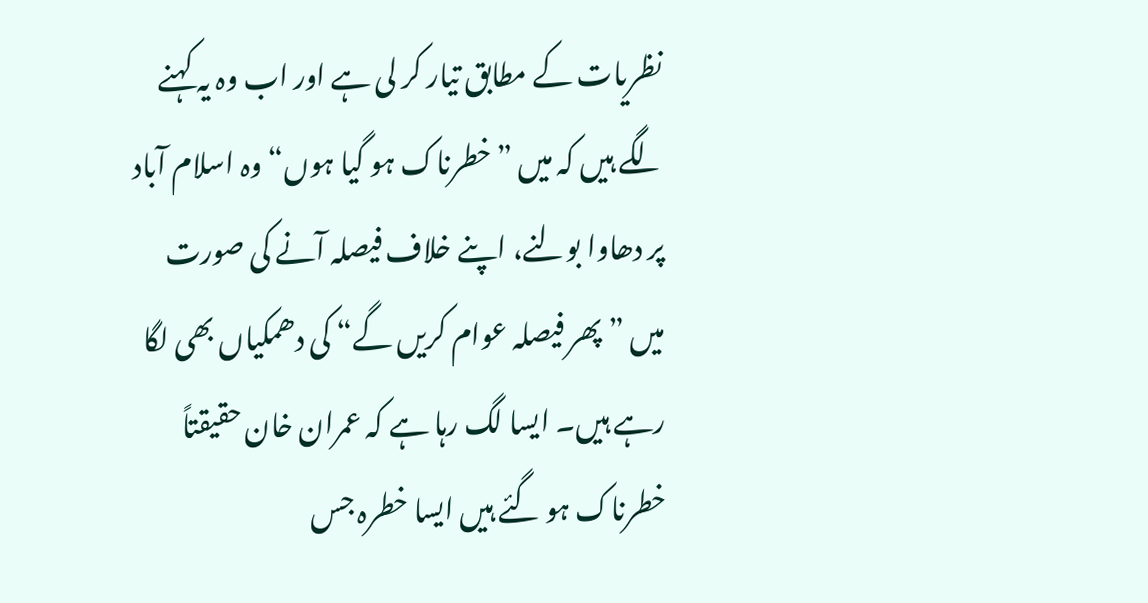نظریات کے مطابق تیار کر لی ہے اور اب وہ یہ کہنے لگے ہیں کہ میں ”خطرناک ہو گیا ہوں“ وہ اسلام آباد پر دھاوا بولنے، اپنے خلاف فیصلہ آنے کی صورت میں ”پھر فیصلہ عوام کریں گے“ کی دھمکیاں بھی لگا رہے ہیں۔ ایسا لگ رہا ہے کہ عمران خان حقیقتاً خطرناک ہو گئے ہیں ایسا خطرہ جس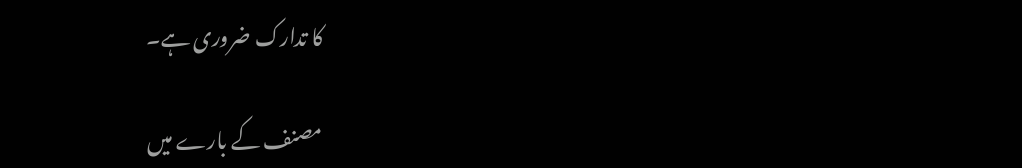کا تدارک ضروری ہے۔

مصنف کے بارے میں